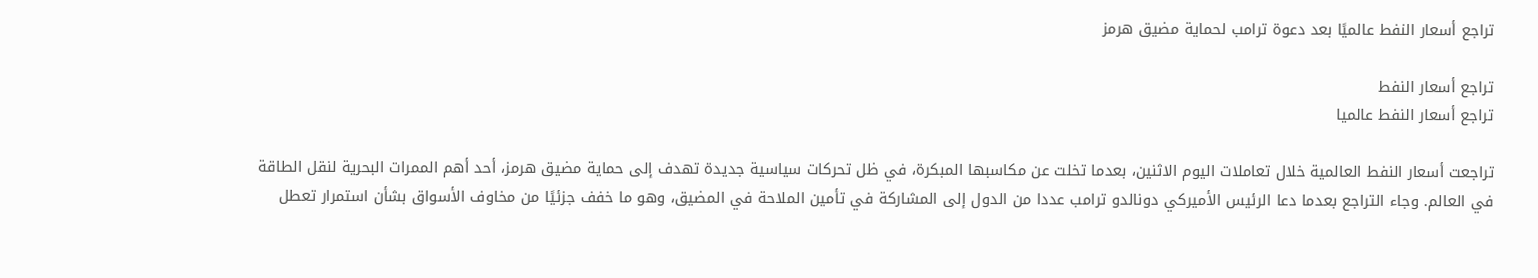تراجع أسعار النفط عالميًا بعد دعوة ترامب لحماية مضيق هرمز

تراجع أسعار النفط
تراجع أسعار النفط عالميا

تراجعت أسعار النفط العالمية خلال تعاملات اليوم الاثنين، بعدما تخلت عن مكاسبها المبكرة، في ظل تحركات سياسية جديدة تهدف إلى حماية مضيق هرمز، أحد أهم الممرات البحرية لنقل الطاقة في العالم. وجاء التراجع بعدما دعا الرئيس الأميركي دونالدو ترامب عددا من الدول إلى المشاركة في تأمين الملاحة في المضيق، وهو ما خفف جزئيًا من مخاوف الأسواق بشأن استمرار تعطل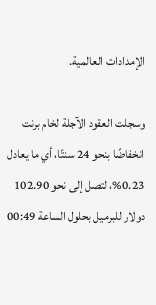الإمدادات العالمية.

وسجلت العقود الآجلة لخام برنت انخفاضًا بنحو 24 سنتًا، أي ما يعادل 0.23%، لتصل إلى نحو 102.90 دولار للبرميل بحلول الساعة 00:49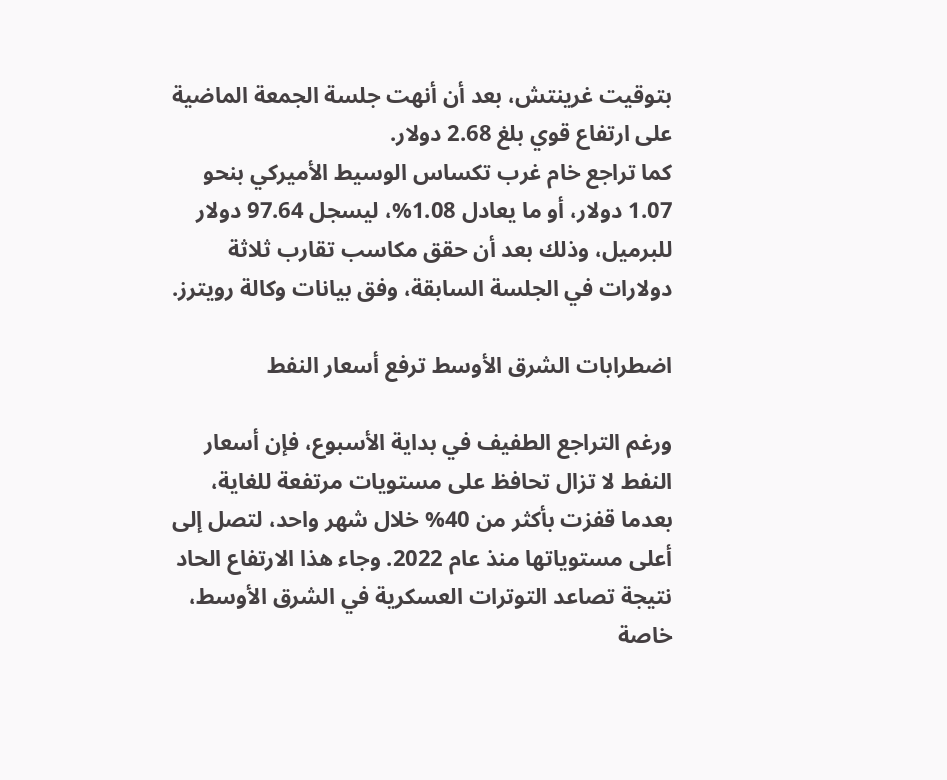بتوقيت غرينتش، بعد أن أنهت جلسة الجمعة الماضية على ارتفاع قوي بلغ 2.68 دولار.
كما تراجع خام غرب تكساس الوسيط الأميركي بنحو 1.07 دولار، أو ما يعادل 1.08%، ليسجل 97.64 دولار للبرميل، وذلك بعد أن حقق مكاسب تقارب ثلاثة دولارات في الجلسة السابقة، وفق بيانات وكالة رويترز.

اضطرابات الشرق الأوسط ترفع أسعار النفط

ورغم التراجع الطفيف في بداية الأسبوع، فإن أسعار النفط لا تزال تحافظ على مستويات مرتفعة للغاية، بعدما قفزت بأكثر من 40% خلال شهر واحد، لتصل إلى أعلى مستوياتها منذ عام 2022. وجاء هذا الارتفاع الحاد نتيجة تصاعد التوترات العسكرية في الشرق الأوسط، خاصة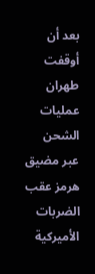بعد أن أوقفت طهران عمليات الشحن عبر مضيق هرمز عقب الضربات الأميركية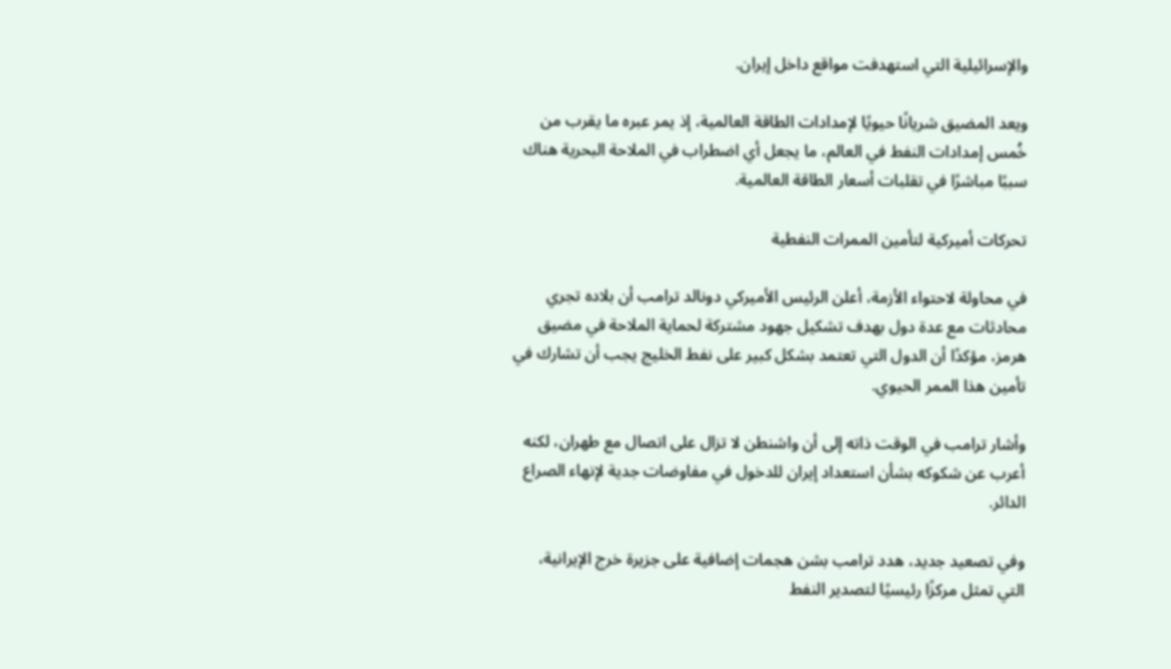والإسرائيلية التي استهدفت مواقع داخل إيران.

ويعد المضيق شريانًا حيويًا لإمدادات الطاقة العالمية، إذ يمر عبره ما يقرب من خُمس إمدادات النفط في العالم، ما يجعل أي اضطراب في الملاحة البحرية هناك سببًا مباشرًا في تقلبات أسعار الطاقة العالمية.

تحركات أميركية لتأمين الممرات النفطية

في محاولة لاحتواء الأزمة، أعلن الرئيس الأميركي دونالد ترامب أن بلاده تجري محادثات مع عدة دول بهدف تشكيل جهود مشتركة لحماية الملاحة في مضيق هرمز، مؤكدًا أن الدول التي تعتمد بشكل كبير على نفط الخليج يجب أن تشارك في تأمين هذا الممر الحيوي.

وأشار ترامب في الوقت ذاته إلى أن واشنطن لا تزال على اتصال مع طهران، لكنه أعرب عن شكوكه بشأن استعداد إيران للدخول في مفاوضات جدية لإنهاء الصراع الدائر.

وفي تصعيد جديد، هدد ترامب بشن هجمات إضافية على جزيرة خرج الإيرانية، التي تمثل مركزًا رئيسيًا لتصدير النفط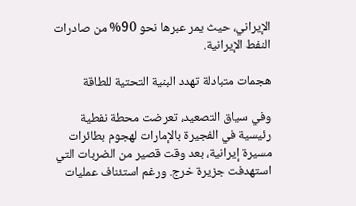الإيراني، حيث يمر عبرها نحو 90% من صادرات النفط الإيرانية.

هجمات متبادلة تهدد البنية التحتية للطاقة

وفي سياق التصعيد، تعرضت محطة نفطية رئيسية في الفجيرة بالإمارات لهجوم بطائرات مسيرة إيرانية، بعد وقت قصير من الضربات التي استهدفت جزيرة خرج. ورغم استئناف عمليات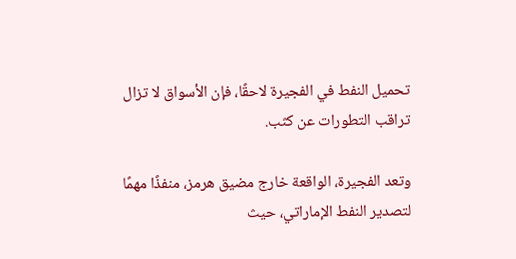تحميل النفط في الفجيرة لاحقًا، فإن الأسواق لا تزال تراقب التطورات عن كثب.

وتعد الفجيرة، الواقعة خارج مضيق هرمز، منفذًا مهمًا لتصدير النفط الإماراتي، حيث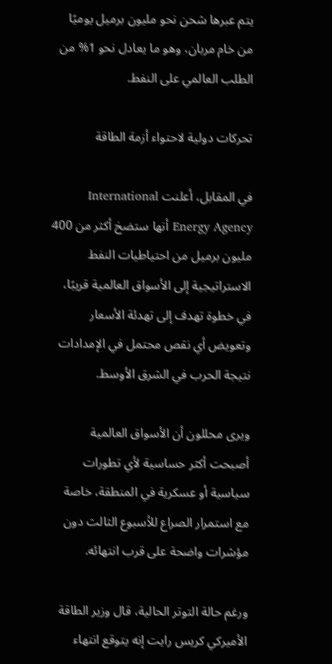يتم عبرها شحن نحو مليون برميل يوميًا من خام مربان، وهو ما يعادل نحو 1% من الطلب العالمي على النفط.

تحركات دولية لاحتواء أزمة الطاقة

في المقابل، أعلنت International Energy Agency أنها ستضخ أكثر من 400 مليون برميل من احتياطيات النفط الاستراتيجية إلى الأسواق العالمية قريبًا، في خطوة تهدف إلى تهدئة الأسعار وتعويض أي نقص محتمل في الإمدادات نتيجة الحرب في الشرق الأوسط.

ويرى محللون أن الأسواق العالمية أصبحت أكثر حساسية لأي تطورات سياسية أو عسكرية في المنطقة، خاصة مع استمرار الصراع للأسبوع الثالث دون مؤشرات واضحة على قرب انتهائه.

ورغم حالة التوتر الحالية، قال وزير الطاقة الأميركي كريس رايت إنه يتوقع انتهاء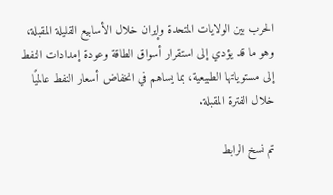الحرب بين الولايات المتحدة وإيران خلال الأسابيع القليلة المقبلة، وهو ما قد يؤدي إلى استقرار أسواق الطاقة وعودة إمدادات النفط إلى مستوياتها الطبيعية، بما يساهم في انخفاض أسعار النفط عالميًا خلال الفترة المقبلة.

تم نسخ الرابط